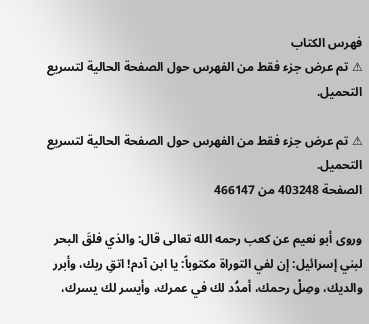فهرس الكتاب
⚠ تم عرض جزء فقط من الفهرس حول الصفحة الحالية لتسريع التحميل.

⚠ تم عرض جزء فقط من الفهرس حول الصفحة الحالية لتسريع التحميل.
الصفحة 403248 من 466147

وروى أبو نعيم عن كعب رحمه الله تعالى قال: والذي فلقَ البحر لبني إسرائيل: إن لفي التوراة مكتوباً: يا ابن آدم! اتقِ ربك، وأبرر والديك، وصِلْ رحمك، أمدُد لك في عمرك، وأيسر لك يسرك،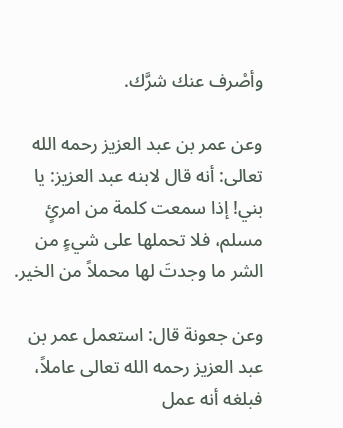وأصْرف عنك شرَّك.

وعن عمر بن عبد العزيز رحمه الله تعالى: أنه قال لابنه عبد العزيز: يا بني! إذا سمعت كلمة من امرئٍ مسلم، فلا تحملها على شيءٍ من الشر ما وجدتَ لها محملاً من الخير.

وعن جعونة قال: استعمل عمر بن عبد العزيز رحمه الله تعالى عاملاً، فبلغه أنه عمل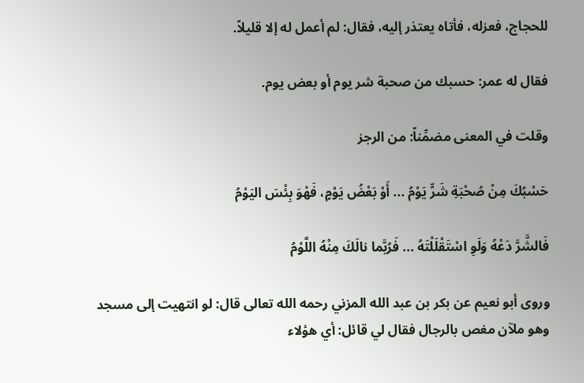للحجاج، فعزله، فأتاه يعتذر إليه، فقال: لم أعمل له إلا قليلاً.

فقال له عمر: حسبك من صحبة شر يوم أو بعض يوم.

وقلت في المعنى مضمِّناً: من الرجز

حَسْبُكَ مِنْ صُحْبَةِ شَرٍّ يَوْمُ ... أَوْ بَعْضُ يَوْمٍ، فَهْوَ بِئْسَ اليَوْمُ

فَالشَّرَّ دَعْهُ وَلَوِ اسْتَقْلَلْتَهُ ... فَرُبَّما نالَكَ مِنْهُ اللَّوْمُ

وروى أبو نعيم عن بكر بن عبد الله المزني رحمه الله تعالى قال: لو انتهيت إلى مسجد وهو ملآن مغص بالرجال فقال لي قائل: أي هؤلاء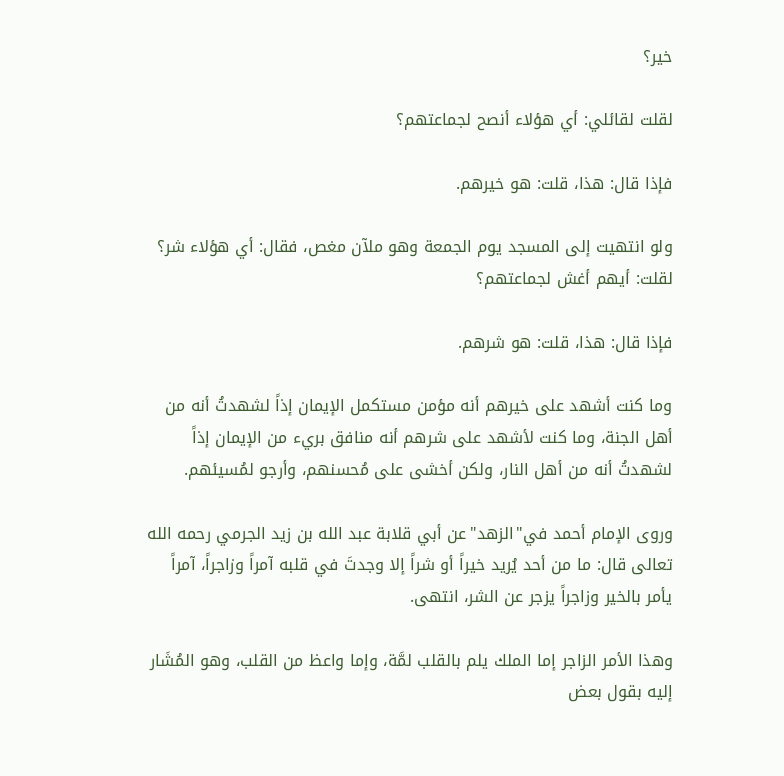خير؟

لقلت لقائلي: أي هؤلاء أنصح لجماعتهم؟

فإذا قال: هذا، قلت: هو خيرهم.

ولو انتهيت إلى المسجد يوم الجمعة وهو ملآن مغص، فقال: أي هؤلاء شر؟ لقلت: أيهم أغش لجماعتهم؟

فإذا قال: هذا، قلت: هو شرهم.

وما كنت أشهد على خيرهم أنه مؤمن مستكمل الإيمان إذاً لشهدتُ أنه من أهل الجنة، وما كنت لأشهد على شرهم أنه منافق بريء من الإيمان إذاً لشهدتُ أنه من أهل النار، ولكن أخشى على مُحسنهم، وأرجو لمُسيئهم.

وروى الإمام أحمد في"الزهد"عن أبي قلابة عبد الله بن زيد الجرمي رحمه الله تعالى قال: ما من أحد يُريد خيراً أو شراً إلا وجدتَ في قلبه آمراً وزاجراً، آمراً يأمر بالخير وزاجراً يزجر عن الشر، انتهى.

وهذا الأمر الزاجر إما الملك يلم بالقلب لمَّة، وإما واعظ من القلب، وهو المُشَار إليه بقول بعض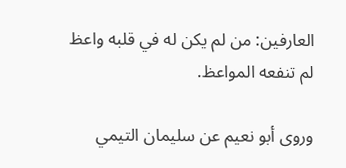العارفين: من لم يكن له في قلبه واعظ لم تنفعه المواعظ.

وروى أبو نعيم عن سليمان التيمي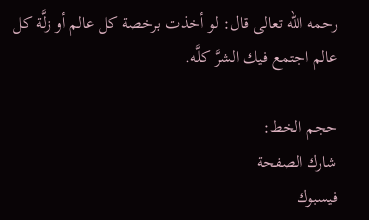رحمه الله تعالى قال: لو أخذت برخصة كل عالم أو زلَّة كل عالم اجتمع فيك الشرَّ كلَّه.

حجم الخط:
شارك الصفحة
فيسبوك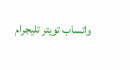واتساب تويتر تليجرام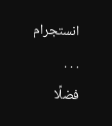انستجرام
. . .
فضلًا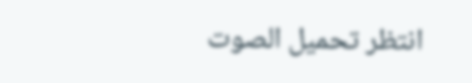انتظر تحميل الصوت